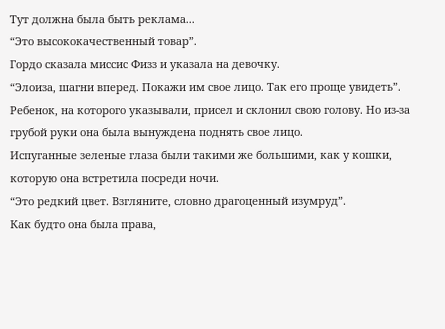Тут должна была быть реклама...
“Это высококачественный товар”.
Гордо сказала миссис Физз и указала на девочку.
“Элоиза, шагни вперед. Покажи им свое лицо. Так его проще увидеть”.
Ребенок, на которого указывали, присел и склонил свою голову. Но из-за грубой руки она была вынуждена поднять свое лицо.
Испуганные зеленые глаза были такими же большими, как у кошки, которую она встретила посреди ночи.
“Это редкий цвет. Взгляните, словно драгоценный изумруд”.
Как будто она была права,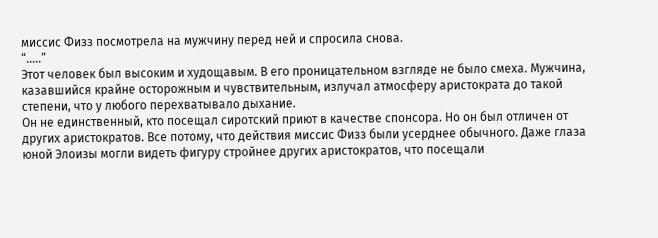миссис Физз посмотрела на мужчину перед ней и спросила снова.
“…..”
Этот человек был высоким и худощавым. В его проницательном взгляде не было смеха. Мужчина, казавшийся крайне осторожным и чувствительным, излучал атмосферу аристократа до такой степени, что у любого перехватывало дыхание.
Он не единственный, кто посещал сиротский приют в качестве спонсора. Но он был отличен от других аристократов. Все потому, что действия миссис Физз были усерднее обычного. Даже глаза юной Элоизы могли видеть фигуру стройнее других аристократов, что посещали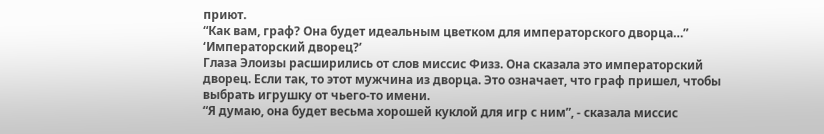приют.
“Как вам, граф? Она будет идеальным цветком для императорского дворца…”
‘Императорский дворец?’
Глаза Элоизы расширились от слов миссис Физз. Она сказала это императорский дворец. Если так, то этот мужчина из дворца. Это означает, что граф пришел, чтобы выбрать игрушку от чьего-то имени.
“Я думаю, она будет весьма хорошей куклой для игр с ним”, - сказала миссис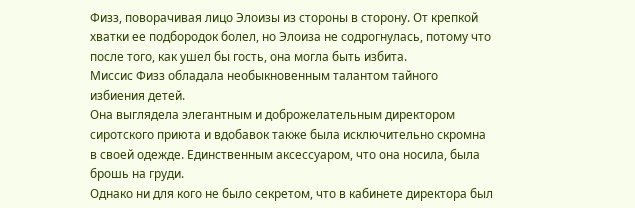Физз, поворачивая лицо Элоизы из стороны в сторону. От крепкой хватки ее подбородок болел, но Элоиза не содрогнулась, потому что после того, как ушел бы гость, она могла быть избита.
Миссис Физз обладала необыкновенным талантом тайного избиения детей.
Она выглядела элегантным и доброжелательным директором сиротского приюта и вдобавок также была исключительно скромна в своей одежде. Единственным аксессуаром, что она носила, была брошь на груди.
Однако ни для кого не было секретом, что в кабинете директора был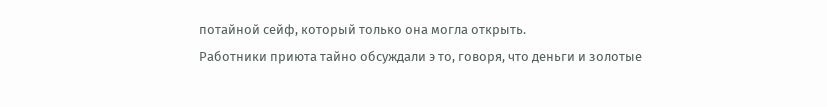потайной сейф, который только она могла открыть.
Работники приюта тайно обсуждали э то, говоря, что деньги и золотые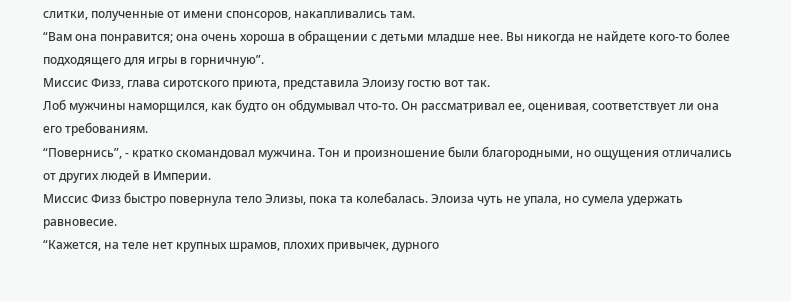слитки, полученные от имени спонсоров, накапливались там.
“Вам она понравится; она очень хороша в обращении с детьми младше нее. Вы никогда не найдете кого-то более подходящего для игры в горничную”.
Миссис Физз, глава сиротского приюта, представила Элоизу гостю вот так.
Лоб мужчины наморщился, как будто он обдумывал что-то. Он рассматривал ее, оценивая, соответствует ли она его требованиям.
“Повернись”, - кратко скомандовал мужчина. Тон и произношение были благородными, но ощущения отличались от других людей в Империи.
Миссис Физз быстро повернула тело Элизы, пока та колебалась. Элоиза чуть не упала, но сумела удержать равновесие.
“Кажется, на теле нет крупных шрамов, плохих привычек, дурного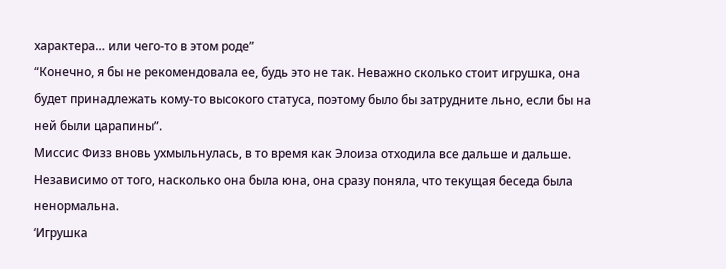характера… или чего-то в этом роде”
“Конечно, я бы не рекомендовала ее, будь это не так. Неважно сколько стоит игрушка, она будет принадлежать кому-то высокого статуса, поэтому было бы затрудните льно, если бы на ней были царапины”.
Миссис Физз вновь ухмыльнулась, в то время как Элоиза отходила все дальше и дальше. Независимо от того, насколько она была юна, она сразу поняла, что текущая беседа была ненормальна.
‘Игрушка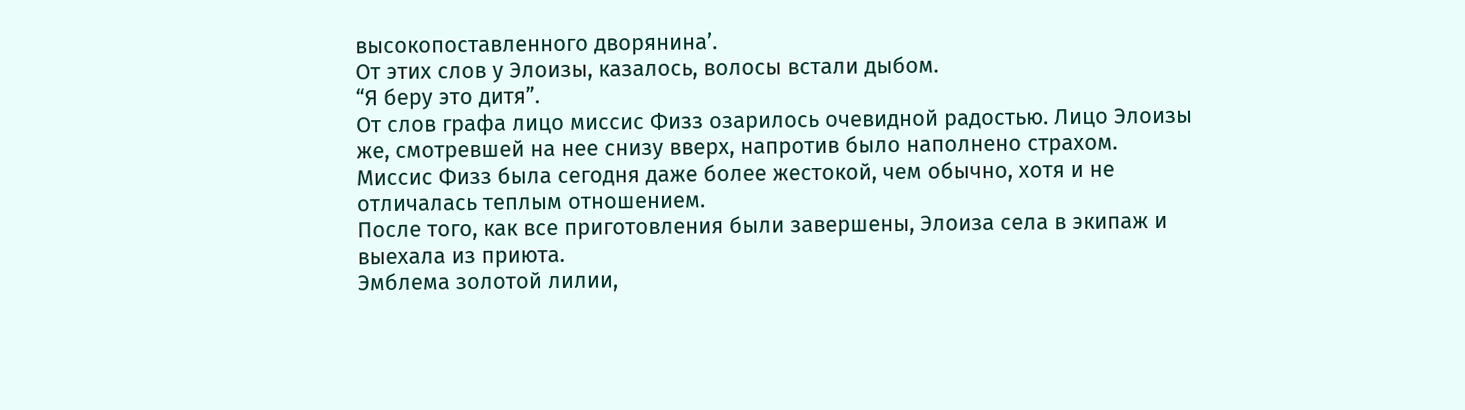высокопоставленного дворянина’.
От этих слов у Элоизы, казалось, волосы встали дыбом.
“Я беру это дитя”.
От слов графа лицо миссис Физз озарилось очевидной радостью. Лицо Элоизы же, смотревшей на нее снизу вверх, напротив было наполнено страхом.
Миссис Физз была сегодня даже более жестокой, чем обычно, хотя и не отличалась теплым отношением.
После того, как все приготовления были завершены, Элоиза села в экипаж и выехала из приюта.
Эмблема золотой лилии,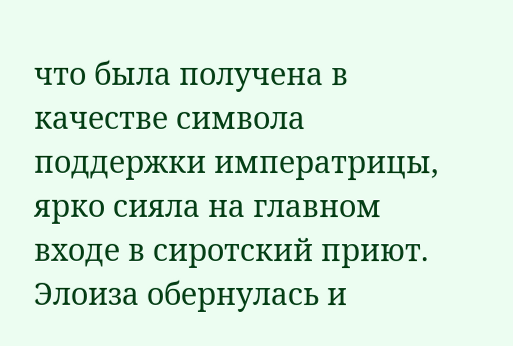что была получена в качестве символа поддержки императрицы, ярко сияла на главном входе в сиротский приют.
Элоиза обернулась и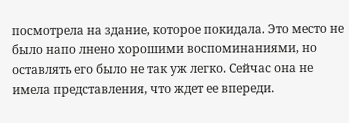посмотрела на здание, которое покидала. Это место не было напо лнено хорошими воспоминаниями, но оставлять его было не так уж легко. Сейчас она не имела представления, что ждет ее впереди.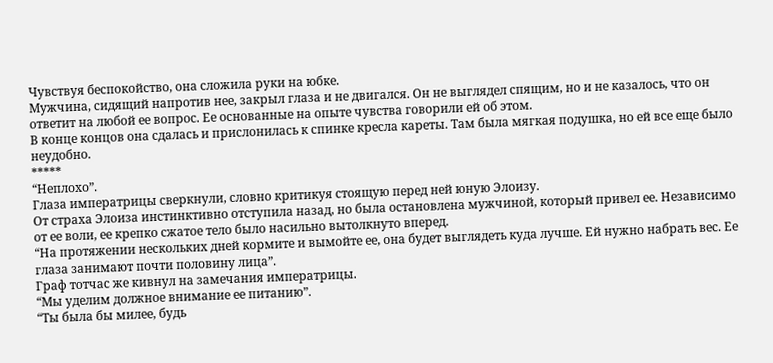Чувствуя беспокойство, она сложила руки на юбке.
Мужчина, сидящий напротив нее, закрыл глаза и не двигался. Он не выглядел спящим, но и не казалось, что он ответит на любой ее вопрос. Ее основанные на опыте чувства говорили ей об этом.
В конце концов она сдалась и прислонилась к спинке кресла кареты. Там была мягкая подушка, но ей все еще было неудобно.
*****
“Неплохо”.
Глаза императрицы сверкнули, словно критикуя стоящую перед ней юную Элоизу.
От страха Элоиза инстинктивно отступила назад, но была остановлена мужчиной, который привел ее. Независимо от ее воли, ее крепко сжатое тело было насильно вытолкнуто вперед.
“На протяжении нескольких дней кормите и вымойте ее, она будет выглядеть куда лучше. Ей нужно набрать вес. Ее глаза занимают почти половину лица”.
Граф тотчас же кивнул на замечания императрицы.
“Мы уделим должное внимание ее питанию”.
“Ты была бы милее, будь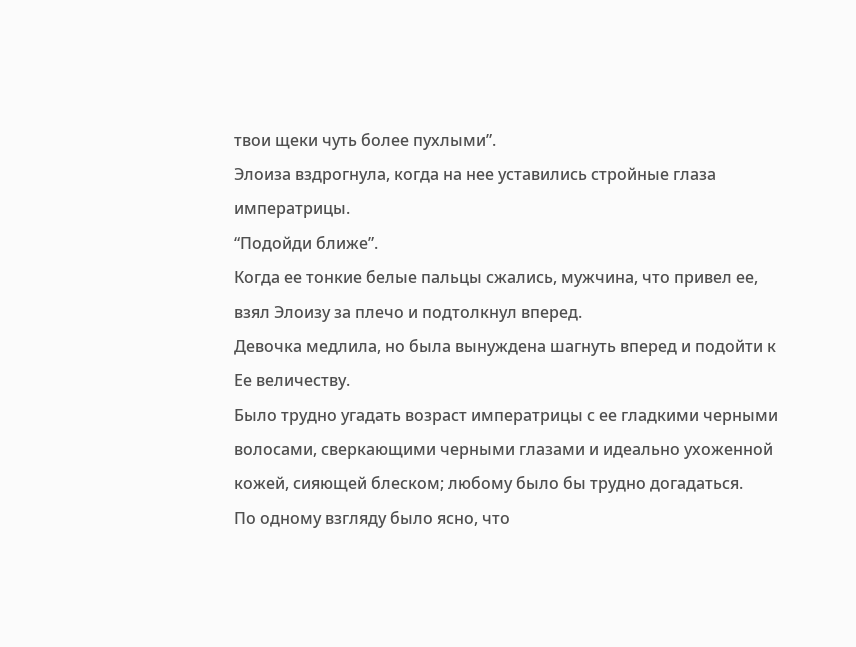твои щеки чуть более пухлыми”.
Элоиза вздрогнула, когда на нее уставились стройные глаза императрицы.
“Подойди ближе”.
Когда ее тонкие белые пальцы сжались, мужчина, что привел ее, взял Элоизу за плечо и подтолкнул вперед.
Девочка медлила, но была вынуждена шагнуть вперед и подойти к Ее величеству.
Было трудно угадать возраст императрицы с ее гладкими черными волосами, сверкающими черными глазами и идеально ухоженной кожей, сияющей блеском; любому было бы трудно догадаться.
По одному взгляду было ясно, что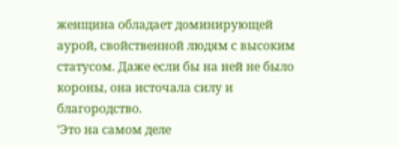женщина обладает доминирующей аурой, свойственной людям с высоким статусом. Даже если бы на ней не было короны, она источала силу и благородство.
‘Это на самом деле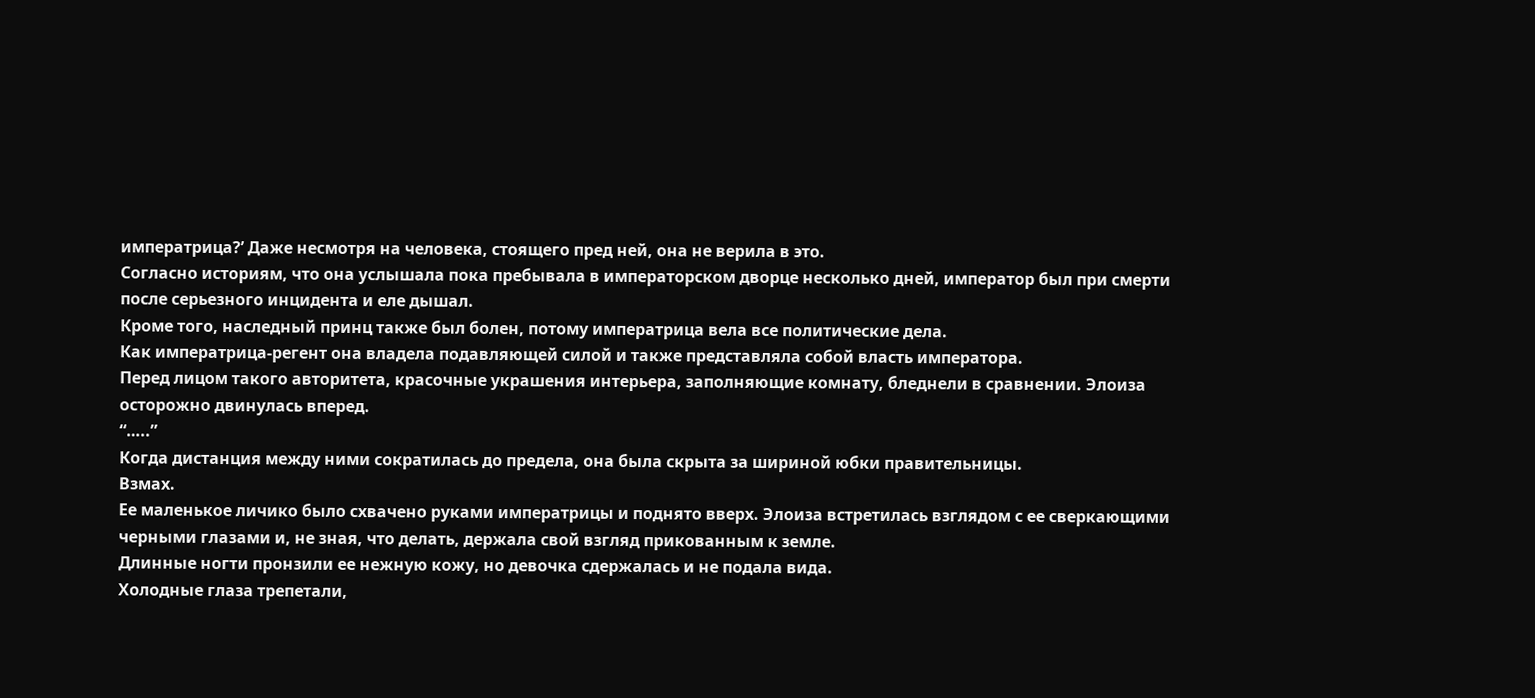императрица?’ Даже несмотря на человека, стоящего пред ней, она не верила в это.
Согласно историям, что она услышала пока пребывала в императорском дворце несколько дней, император был при смерти после серьезного инцидента и еле дышал.
Кроме того, наследный принц также был болен, потому императрица вела все политические дела.
Как императрица-регент она владела подавляющей силой и также представляла собой власть императора.
Перед лицом такого авторитета, красочные украшения интерьера, заполняющие комнату, бледнели в сравнении. Элоиза осторожно двинулась вперед.
“…..”
Когда дистанция между ними сократилась до предела, она была скрыта за шириной юбки правительницы.
Взмах.
Ее маленькое личико было схвачено руками императрицы и поднято вверх. Элоиза встретилась взглядом с ее сверкающими черными глазами и, не зная, что делать, держала свой взгляд прикованным к земле.
Длинные ногти пронзили ее нежную кожу, но девочка сдержалась и не подала вида.
Холодные глаза трепетали,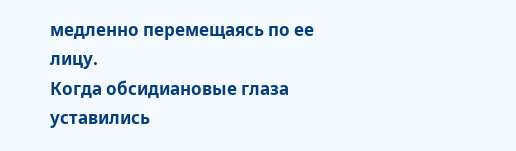медленно перемещаясь по ее лицу.
Когда обсидиановые глаза уставились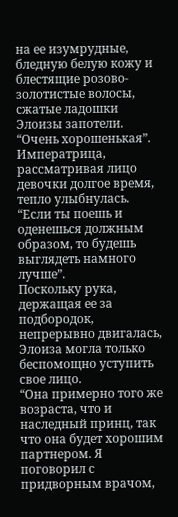на ее изумрудные, бледную белую кожу и блестящие розово-золотистые волосы, сжатые ладошки Элоизы запотели.
“Очень хорошенькая”.
Императрица, рассматривая лицо девочки долгое время, тепло улыбнулась.
“Если ты поешь и оденешься должным образом, то будешь выглядеть намного лучше”.
Поскольку рука, держащая ее за подбородок, непрерывно двигалась, Элоиза могла только беспомощно уступить свое лицо.
“Она примерно того же возраста, что и наследный принц, так что она будет хорошим партнером. Я поговорил с придворным врачом,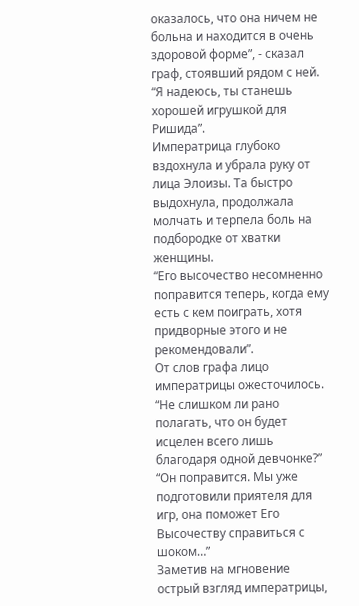оказалось, что она ничем не больна и находится в очень здоровой форме”, - сказал граф, стоявший рядом с ней.
“Я надеюсь, ты станешь хорошей игрушкой для Ришида”.
Императрица глубоко вздохнула и убрала руку от лица Элоизы. Та быстро выдохнула, продолжала молчать и терпела боль на подбородке от хватки женщины.
“Его высочество несомненно поправится теперь, когда ему есть с кем поиграть, хотя придворные этого и не рекомендовали”.
От слов графа лицо императрицы ожесточилось.
“Не слишком ли рано полагать, что он будет исцелен всего лишь благодаря одной девчонке?”
“Он поправится. Мы уже подготовили приятеля для игр, она поможет Его Высочеству справиться с шоком…”
Заметив на мгновение острый взгляд императрицы,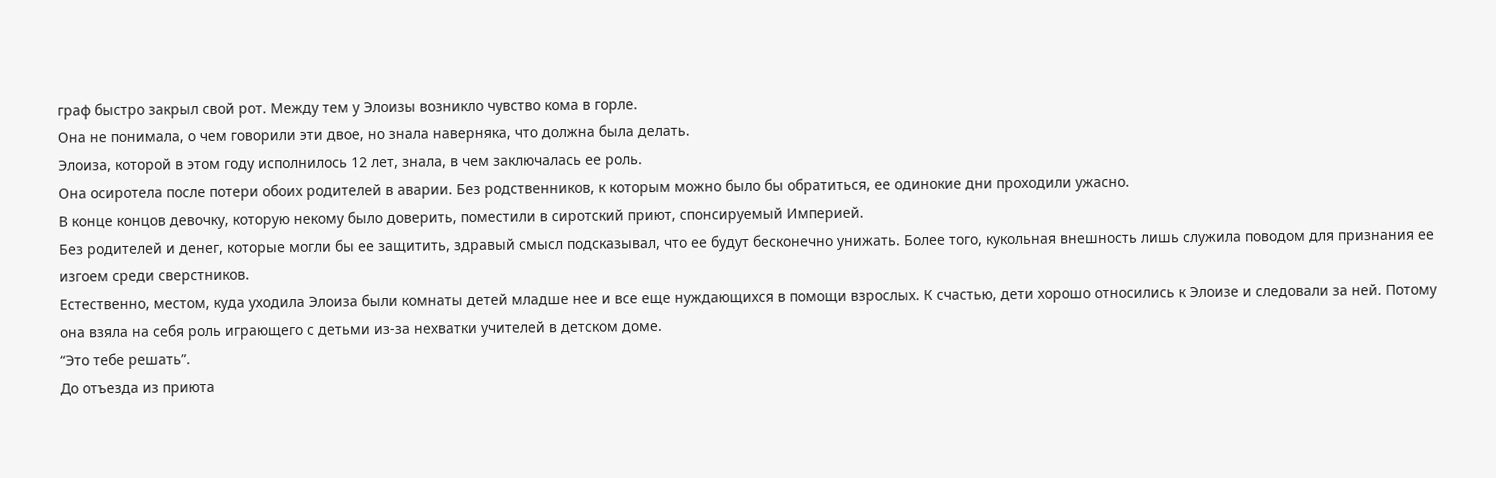граф быстро закрыл свой рот. Между тем у Элоизы возникло чувство кома в горле.
Она не понимала, о чем говорили эти двое, но знала наверняка, что должна была делать.
Элоиза, которой в этом году исполнилось 12 лет, знала, в чем заключалась ее роль.
Она осиротела после потери обоих родителей в аварии. Без родственников, к которым можно было бы обратиться, ее одинокие дни проходили ужасно.
В конце концов девочку, которую некому было доверить, поместили в сиротский приют, спонсируемый Империей.
Без родителей и денег, которые могли бы ее защитить, здравый смысл подсказывал, что ее будут бесконечно унижать. Более того, кукольная внешность лишь служила поводом для признания ее изгоем среди сверстников.
Естественно, местом, куда уходила Элоиза были комнаты детей младше нее и все еще нуждающихся в помощи взрослых. К счастью, дети хорошо относились к Элоизе и следовали за ней. Потому она взяла на себя роль играющего с детьми из-за нехватки учителей в детском доме.
“Это тебе решать”.
До отъезда из приюта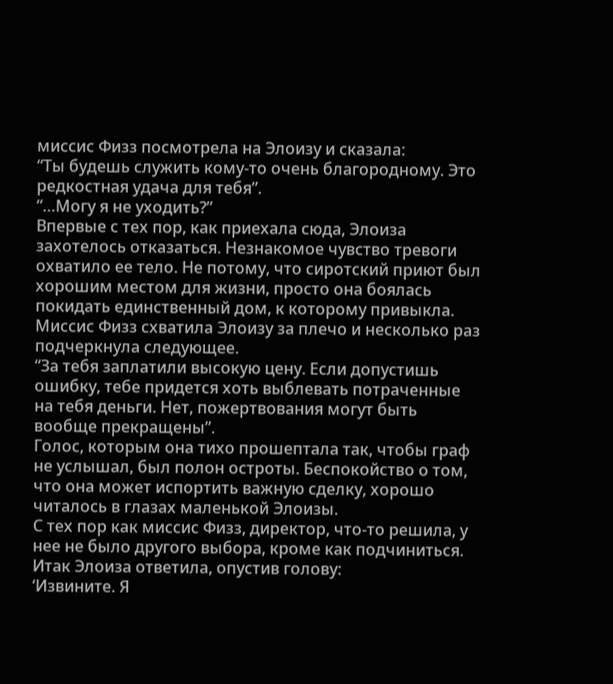миссис Физз посмотрела на Элоизу и сказала:
“Ты будешь служить кому-то очень благородному. Это редкостная удача для тебя”.
“…Могу я не уходить?”
Впервые с тех пор, как приехала сюда, Элоиза захотелось отказаться. Незнакомое чувство тревоги охватило ее тело. Не потому, что сиротский приют был хорошим местом для жизни, просто она боялась покидать единственный дом, к которому привыкла.
Миссис Физз схватила Элоизу за плечо и несколько раз подчеркнула следующее.
“За тебя заплатили высокую цену. Если допустишь ошибку, тебе придется хоть выблевать потраченные на тебя деньги. Нет, пожертвования могут быть вообще прекращены”.
Голос, которым она тихо прошептала так, чтобы граф не услышал, был полон остроты. Беспокойство о том, что она может испортить важную сделку, хорошо читалось в глазах маленькой Элоизы.
С тех пор как миссис Физз, директор, что-то решила, у нее не было другого выбора, кроме как подчиниться. Итак Элоиза ответила, опустив голову:
‘Извините. Я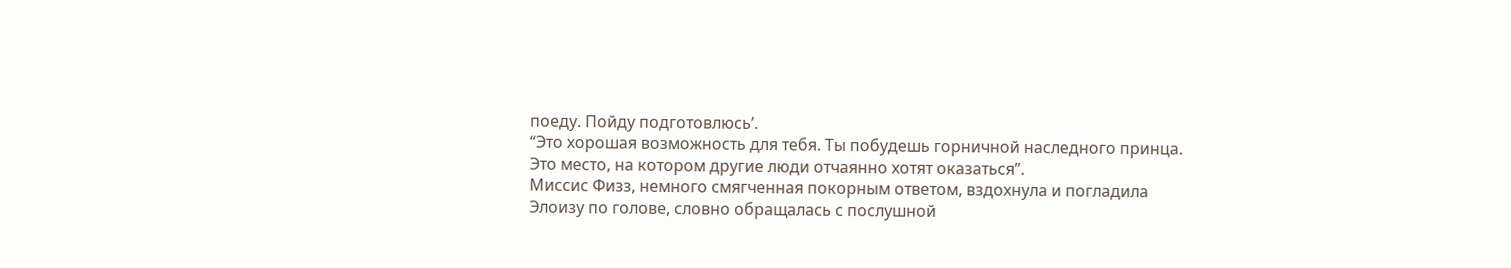поеду. Пойду подготовлюсь’.
“Это хорошая возможность для тебя. Ты побудешь горничной наследного принца. Это место, на котором другие люди отчаянно хотят оказаться”.
Миссис Физз, немного смягченная покорным ответом, вздохнула и погладила Элоизу по голове, словно обращалась с послушной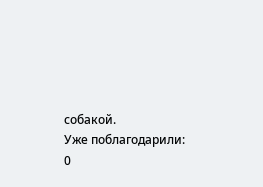собакой.
Уже поблагодарили: 0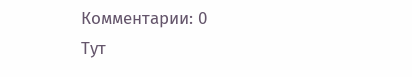Комментарии: 0
Тут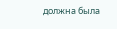должна была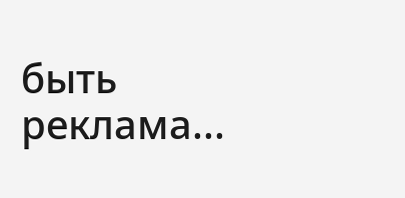быть реклама...